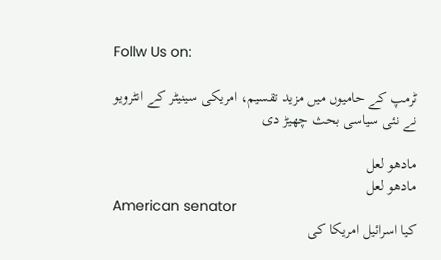Follw Us on:

ٹرمپ کے حامیوں میں مزید تقسیم، امریکی سینیٹر کے انٹرویو نے نئی سیاسی بحث چھیڑ دی

مادھو لعل
مادھو لعل
American senator
کیا اسرائیل امریکا کی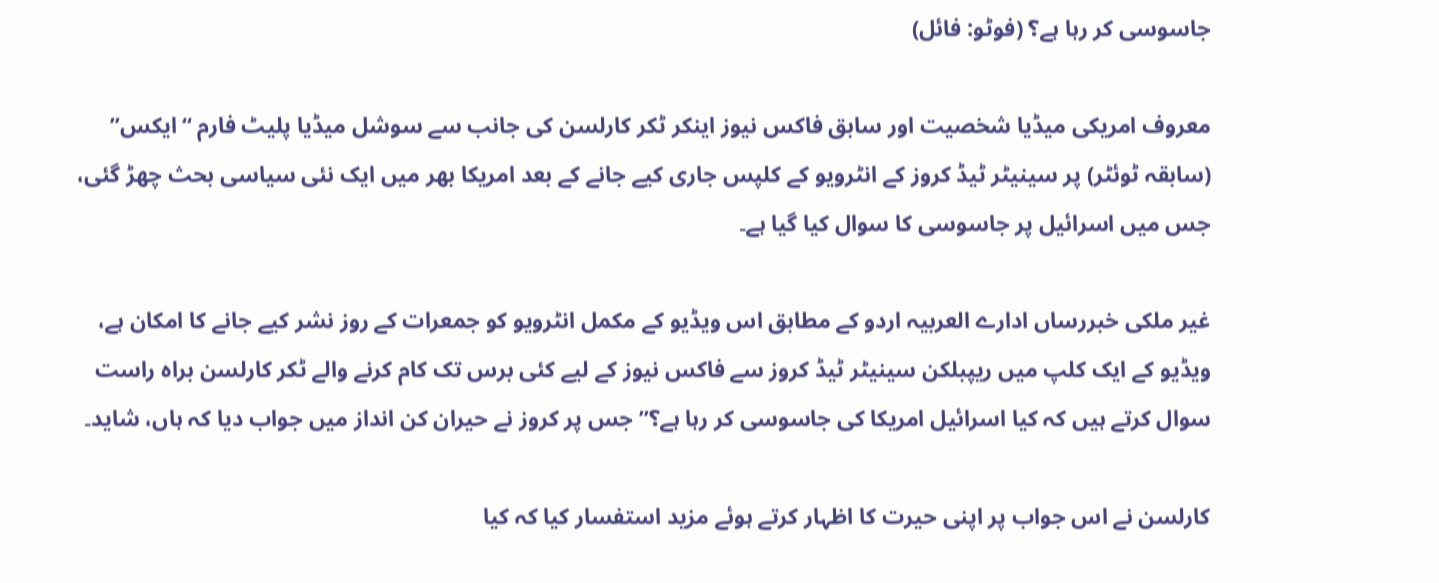جاسوسی کر رہا ہے؟ (فوٹو: فائل)

معروف امریکی میڈیا شخصیت اور سابق فاکس نیوز اینکر ٹکر کارلسن کی جانب سے سوشل میڈیا پلیٹ فارم “ایکس” (سابقہ ٹوئٹر) پر سینیٹر ٹیڈ کروز کے انٹرویو کے کلپس جاری کیے جانے کے بعد امریکا بھر میں ایک نئی سیاسی بحث چھڑ گئی، جس میں اسرائیل پر جاسوسی کا سوال کیا گیا ہے۔

غیر ملکی خبررساں ادارے العربیہ اردو کے مطابق اس ویڈیو کے مکمل انٹرویو کو جمعرات کے روز نشر کیے جانے کا امکان ہے، ویڈیو کے ایک کلپ میں ریپبلکن سینیٹر ٹیڈ کروز سے فاکس نیوز کے لیے کئی برس تک کام کرنے والے ٹکر کارلسن براہ راست سوال کرتے ہیں کہ کیا اسرائیل امریکا کی جاسوسی کر رہا ہے؟” جس پر کروز نے حیران کن انداز میں جواب دیا کہ ہاں، شاید۔

کارلسن نے اس جواب پر اپنی حیرت کا اظہار کرتے ہوئے مزید استفسار کیا کہ کیا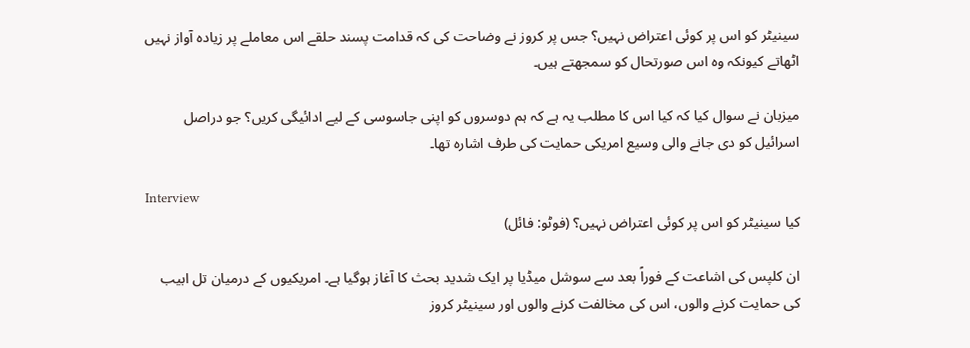سینیٹر کو اس پر کوئی اعتراض نہیں؟ جس پر کروز نے وضاحت کی کہ قدامت پسند حلقے اس معاملے پر زیادہ آواز نہیں اٹھاتے کیونکہ وہ اس صورتحال کو سمجھتے ہیں۔

میزبان نے سوال کیا کہ کیا اس کا مطلب یہ ہے کہ ہم دوسروں کو اپنی جاسوسی کے لیے ادائیگی کریں؟ جو دراصل اسرائیل کو دی جانے والی وسیع امریکی حمایت کی طرف اشارہ تھا۔

Interview
کیا سینیٹر کو اس پر کوئی اعتراض نہیں؟ (فوٹو: فائل)

ان کلپس کی اشاعت کے فوراً بعد سے سوشل میڈیا پر ایک شدید بحث کا آغاز ہوگیا ہے۔ امریکیوں کے درمیان تل ابیب کی حمایت کرنے والوں، اس کی مخالفت کرنے والوں اور سینیٹر کروز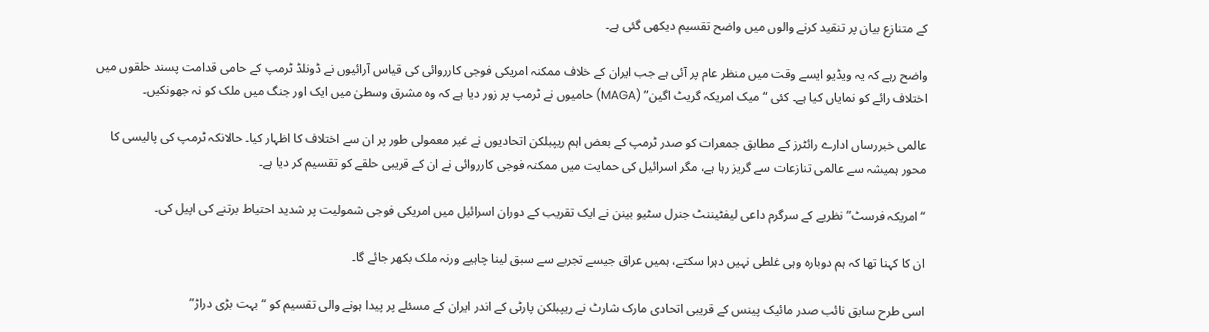کے متنازع بیان پر تنقید کرنے والوں میں واضح تقسیم دیکھی گئی ہے۔

واضح رہے کہ یہ ویڈیو ایسے وقت میں منظر عام پر آئی ہے جب ایران کے خلاف ممکنہ امریکی فوجی کارروائی کی قیاس آرائیوں نے ڈونلڈ ٹرمپ کے حامی قدامت پسند حلقوں میں اختلاف رائے کو نمایاں کیا ہے۔ کئی “میک امریکہ گریٹ اگین” (MAGA) حامیوں نے ٹرمپ پر زور دیا ہے کہ وہ مشرق وسطیٰ میں ایک اور جنگ میں ملک کو نہ جھونکیں۔

عالمی خبررساں ادارے رائٹرز کے مطابق جمعرات کو صدر ٹرمپ کے بعض اہم ریپبلکن اتحادیوں نے غیر معمولی طور پر ان سے اختلاف کا اظہار کیا۔ حالانکہ ٹرمپ کی پالیسی کا محور ہمیشہ سے عالمی تنازعات سے گریز رہا ہے، مگر اسرائیل کی حمایت میں ممکنہ فوجی کارروائی نے ان کے قریبی حلقے کو تقسیم کر دیا ہے۔

“امریکہ فرسٹ” نظریے کے سرگرم داعی لیفٹیننٹ جنرل سٹیو بینن نے ایک تقریب کے دوران اسرائیل میں امریکی فوجی شمولیت پر شدید احتیاط برتنے کی اپیل کی۔

ان کا کہنا تھا کہ ہم دوبارہ وہی غلطی نہیں دہرا سکتے، ہمیں عراق جیسے تجربے سے سبق لینا چاہیے ورنہ ملک بکھر جائے گا۔

اسی طرح سابق نائب صدر مائیک پینس کے قریبی اتحادی مارک شارٹ نے ریپبلکن پارٹی کے اندر ایران کے مسئلے پر پیدا ہونے والی تقسیم کو “بہت بڑی دراڑ”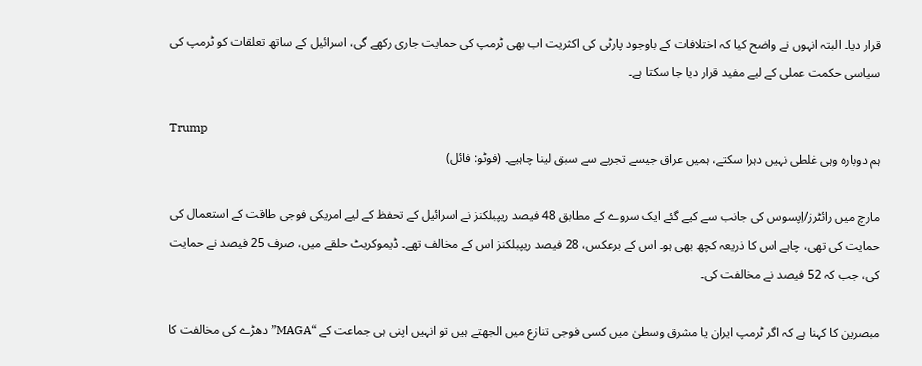قرار دیا۔ البتہ انہوں نے واضح کیا کہ اختلافات کے باوجود پارٹی کی اکثریت اب بھی ٹرمپ کی حمایت جاری رکھے گی، اسرائیل کے ساتھ تعلقات کو ٹرمپ کی سیاسی حکمت عملی کے لیے مفید قرار دیا جا سکتا ہے۔

Trump
ہم دوبارہ وہی غلطی نہیں دہرا سکتے، ہمیں عراق جیسے تجربے سے سبق لینا چاہیے۔ (فوٹو: فائل)

مارچ میں رائٹرز/اِپسوس کی جانب سے کیے گئے ایک سروے کے مطابق 48 فیصد ریپبلکنز نے اسرائیل کے تحفظ کے لیے امریکی فوجی طاقت کے استعمال کی حمایت کی تھی، چاہے اس کا ذریعہ کچھ بھی ہو۔ اس کے برعکس، 28 فیصد ریپبلکنز اس کے مخالف تھے۔ ڈیموکریٹ حلقے میں، صرف 25 فیصد نے حمایت کی، جب کہ 52 فیصد نے مخالفت کی۔

مبصرین کا کہنا ہے کہ اگر ٹرمپ ایران یا مشرق وسطیٰ میں کسی فوجی تنازع میں الجھتے ہیں تو انہیں اپنی ہی جماعت کے “MAGA” دھڑے کی مخالفت کا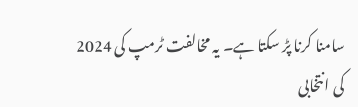سامنا کرنا پڑ سکتا ہے۔ یہ مخالفت ٹرمپ کی 2024 کی انتخابی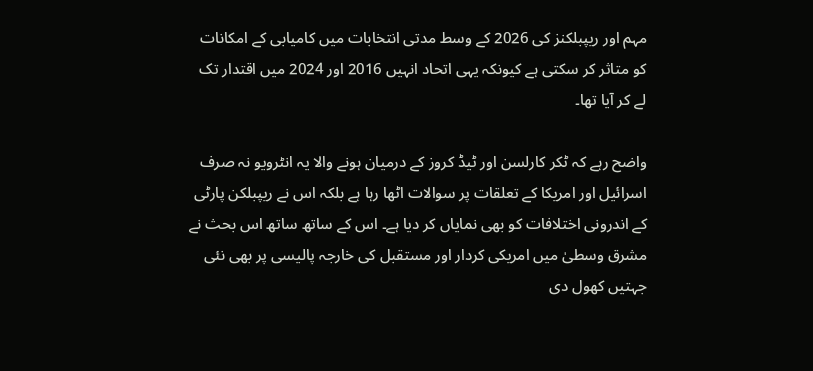مہم اور ریپبلکنز کی 2026 کے وسط مدتی انتخابات میں کامیابی کے امکانات کو متاثر کر سکتی ہے کیونکہ یہی اتحاد انہیں 2016 اور 2024 میں اقتدار تک لے کر آیا تھا۔

واضح رہے کہ ٹکر کارلسن اور ٹیڈ کروز کے درمیان ہونے والا یہ انٹرویو نہ صرف اسرائیل اور امریکا کے تعلقات پر سوالات اٹھا رہا ہے بلکہ اس نے ریپبلکن پارٹی کے اندرونی اختلافات کو بھی نمایاں کر دیا ہے۔ اس کے ساتھ ساتھ اس بحث نے مشرق وسطیٰ میں امریکی کردار اور مستقبل کی خارجہ پالیسی پر بھی نئی جہتیں کھول دی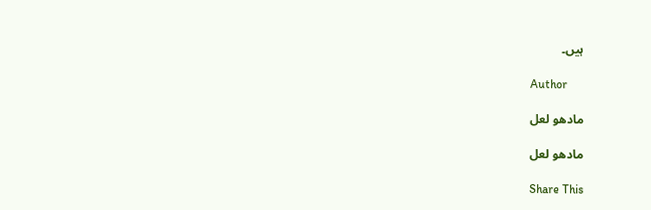ہیں۔

Author

مادھو لعل

مادھو لعل

Share This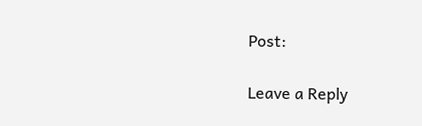Post:

Leave a Reply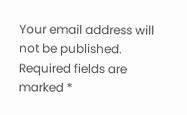Your email address will not be published. Required fields are marked *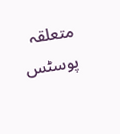متعلقہ پوسٹس